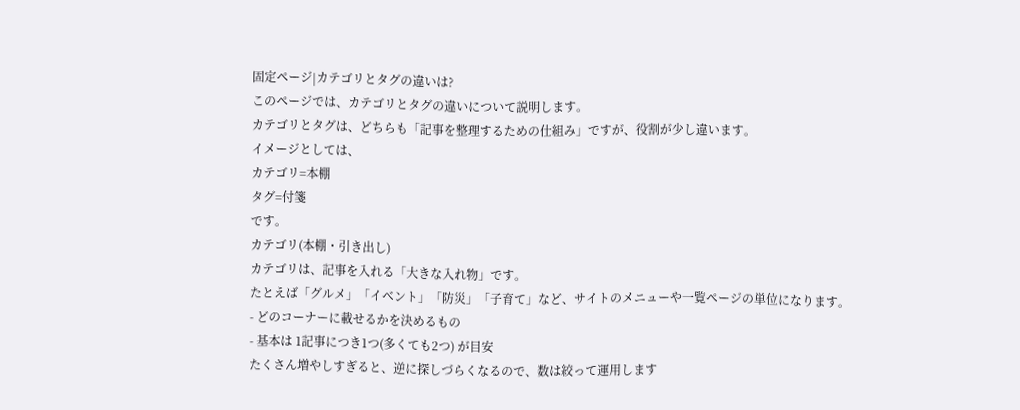固定ページ|カテゴリとタグの違いは?
このページでは、カテゴリとタグの違いについて説明します。
カテゴリとタグは、どちらも「記事を整理するための仕組み」ですが、役割が少し違います。
イメージとしては、
カテゴリ=本棚
タグ=付箋
です。
カテゴリ(本棚・引き出し)
カテゴリは、記事を入れる「大きな入れ物」です。
たとえば「グルメ」「イベント」「防災」「子育て」など、サイトのメニューや一覧ページの単位になります。
- どのコーナーに載せるかを決めるもの
- 基本は 1記事につき1つ(多くても2つ) が目安
たくさん増やしすぎると、逆に探しづらくなるので、数は絞って運用します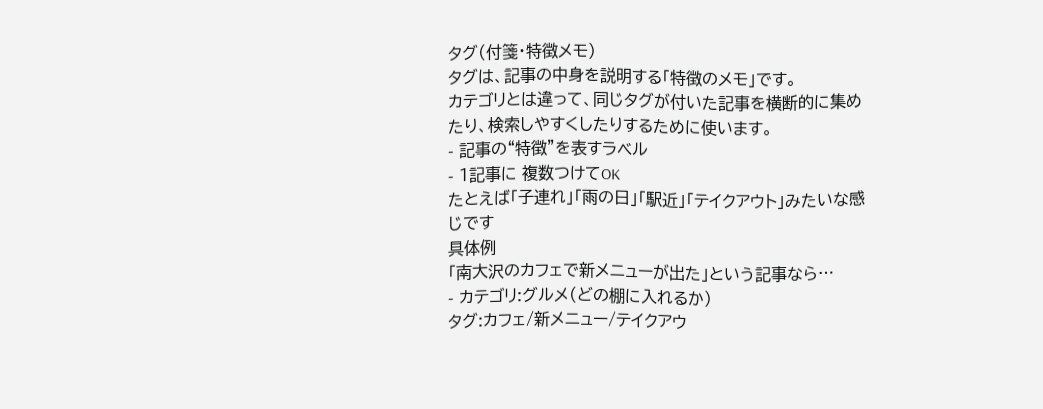タグ(付箋・特徴メモ)
タグは、記事の中身を説明する「特徴のメモ」です。
カテゴリとは違って、同じタグが付いた記事を横断的に集めたり、検索しやすくしたりするために使います。
- 記事の“特徴”を表すラベル
- 1記事に 複数つけてOK
たとえば「子連れ」「雨の日」「駅近」「テイクアウト」みたいな感じです
具体例
「南大沢のカフェで新メニューが出た」という記事なら…
- カテゴリ:グルメ(どの棚に入れるか)
タグ:カフェ/新メニュー/テイクアウ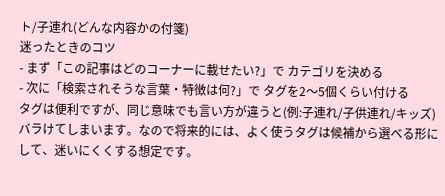ト/子連れ(どんな内容かの付箋)
迷ったときのコツ
- まず「この記事はどのコーナーに載せたい?」で カテゴリを決める
- 次に「検索されそうな言葉・特徴は何?」で タグを2〜5個くらい付ける
タグは便利ですが、同じ意味でも言い方が違うと(例:子連れ/子供連れ/キッズ)バラけてしまいます。なので将来的には、よく使うタグは候補から選べる形にして、迷いにくくする想定です。